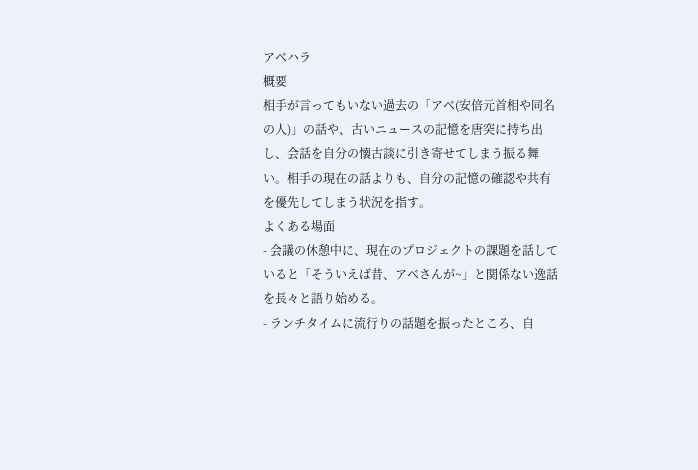アベハラ
概要
相手が言ってもいない過去の「アベ(安倍元首相や同名の人)」の話や、古いニュースの記憶を唐突に持ち出し、会話を自分の懐古談に引き寄せてしまう振る舞い。相手の現在の話よりも、自分の記憶の確認や共有を優先してしまう状況を指す。
よくある場面
- 会議の休憩中に、現在のプロジェクトの課題を話していると「そういえば昔、アベさんが~」と関係ない逸話を長々と語り始める。
- ランチタイムに流行りの話題を振ったところ、自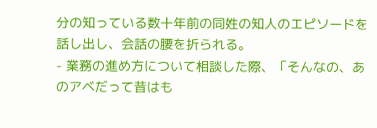分の知っている数十年前の同姓の知人のエピソードを話し出し、会話の腰を折られる。
- 業務の進め方について相談した際、「そんなの、あのアベだって昔はも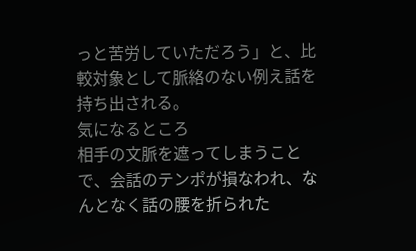っと苦労していただろう」と、比較対象として脈絡のない例え話を持ち出される。
気になるところ
相手の文脈を遮ってしまうことで、会話のテンポが損なわれ、なんとなく話の腰を折られた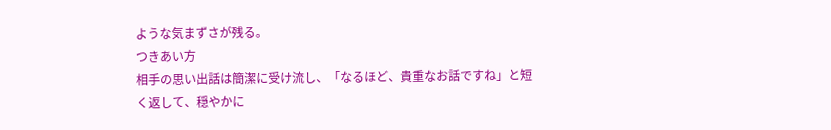ような気まずさが残る。
つきあい方
相手の思い出話は簡潔に受け流し、「なるほど、貴重なお話ですね」と短く返して、穏やかに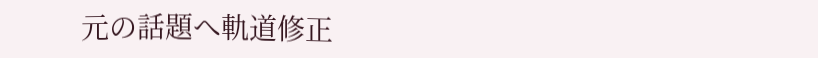元の話題へ軌道修正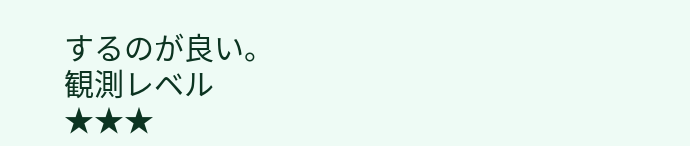するのが良い。
観測レベル
★★★